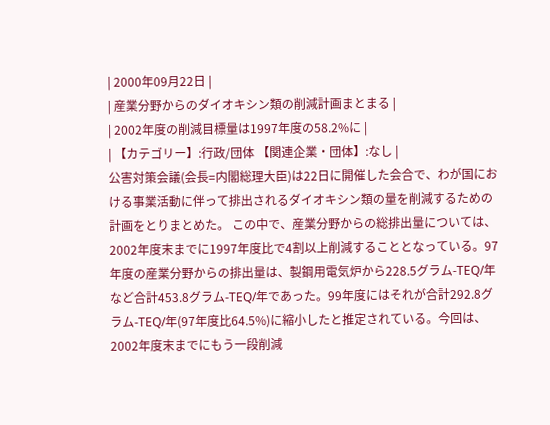| 2000年09月22日 |
| 産業分野からのダイオキシン類の削減計画まとまる |
| 2002年度の削減目標量は1997年度の58.2%に |
| 【カテゴリー】:行政/団体 【関連企業・団体】:なし |
公害対策会議(会長=内閣総理大臣)は22日に開催した会合で、わが国における事業活動に伴って排出されるダイオキシン類の量を削減するための計画をとりまとめた。 この中で、産業分野からの総排出量については、2002年度末までに1997年度比で4割以上削減することとなっている。97年度の産業分野からの排出量は、製鋼用電気炉から228.5グラム-TEQ/年など合計453.8グラム-TEQ/年であった。99年度にはそれが合計292.8グラム-TEQ/年(97年度比64.5%)に縮小したと推定されている。今回は、2002年度末までにもう一段削減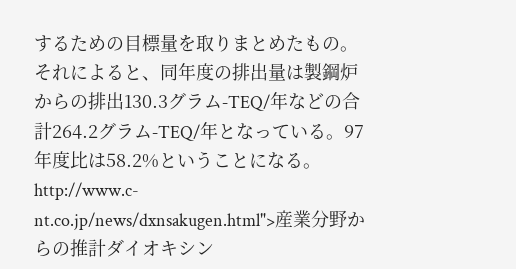するための目標量を取りまとめたもの。 それによると、同年度の排出量は製鋼炉からの排出130.3グラム-TEQ/年などの合計264.2グラム-TEQ/年となっている。97年度比は58.2%ということになる。 http://www.c-nt.co.jp/news/dxnsakugen.html">産業分野からの推計ダイオキシン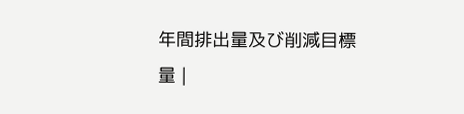年間排出量及び削減目標量 |